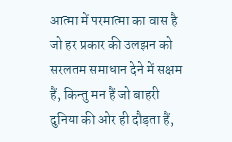आत्मा में परमात्मा का वास है जो हर प्रकार की उलझन को सरलतम समाधान देने में सक्षम हैं, किन्तु मन हैं जो बाहरी दुनिया की ओर ही दौड़ता हैं,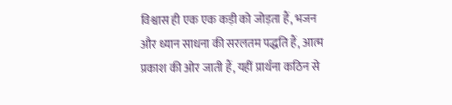विश्वास ही एक एक कड़ी को जोड़ता हैं, भजन और ध्यान साधना की सरलतम पद्धति हैं, आत्म प्रकाश की ओर जाती हैं, यहीं प्रार्थना कठिन से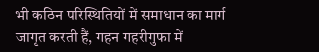भी कठिन परिस्थितियों में समाधान का मार्ग जागृत करती हैं, गहन गहरीगुफा में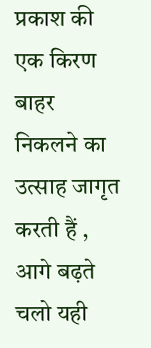प्रकाश की एक किरण बाहर निकलने का उत्साह जागृत करती हैं , आगे बढ़ते चलो यही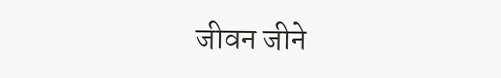जीवन जीने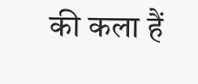की कला हैं